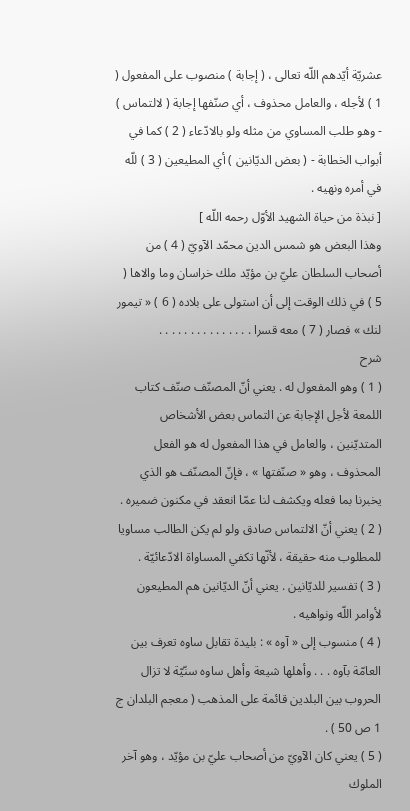عشريّة أيّدهم اللّه تعالى ، ( إجابة ) منصوب على المفعول ( 1 ) لأجله ، والعامل محذوف ، أي صنّفها إجابة ( لالتماس ) - وهو طلب المساوي من مثله ولو بالادّعاء ( 2 ) كما في أبواب الخطابة - ( بعض الديّانين ) أي المطيعين ( 3 ) للّه في أمره ونهيه .
[ نبذة من حياة الشهيد الأوّل رحمه اللّه ]
وهذا البعض هو شمس الدين محمّد الآويّ ( 4 ) من أصحاب السلطان عليّ بن مؤيّد ملك خراسان وما والاها ( 5 ) في ذلك الوقت إلى أن استولى على بلاده ( 6 ) « تيمور لنك » فصار ( 7 ) معه قسرا . . . . . . . . . . . . . . .
شرح
( 1 ) وهو المفعول له . يعني أنّ المصنّف صنّف كتاب اللمعة لأجل الإجابة عن التماس بعض الأشخاص المتديّنين ، والعامل في هذا المفعول له هو الفعل المحذوف ، وهو « صنّفتها » ، فإنّ المصنّف هو الذي يخبرنا بما فعله ويكشف لنا عمّا انعقد في مكنون ضميره .
( 2 ) يعني أنّ الالتماس صادق ولو لم يكن الطالب مساويا للمطلوب منه حقيقة ، لأنّها تكفي المساواة الادّعائيّة .
( 3 ) تفسير للديّانين . يعني أنّ الديّانين هم المطيعون لأوامر اللّه ونواهيه .
( 4 ) منسوب إلى « آوه » : بليدة تقابل ساوه تعرف بين العامّة بآوه . . . وأهلها شيعة وأهل ساوه سنّيّة لا تزال الحروب بين البلدين قائمة على المذهب ( معجم البلدان ج 1 ص 50 ) .
( 5 ) يعني كان الآويّ من أصحاب عليّ بن مؤيّد ، وهو آخر الملوك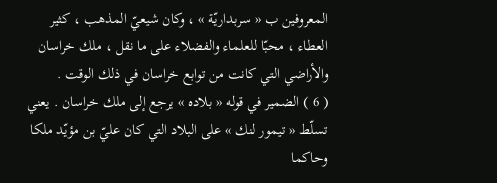المعروفين ب « سربداريّة » ، وكان شيعيّ المذهب ، كثير العطاء ، محبّا للعلماء والفضلاء على ما نقل ، ملك خراسان والأراضي التي كانت من توابع خراسان في ذلك الوقت .
( 6 ) الضمير في قوله « بلاده » يرجع إلى ملك خراسان . يعني تسلّط « تيمور لنك » على البلاد التي كان عليّ بن مؤيّد ملكا وحاكما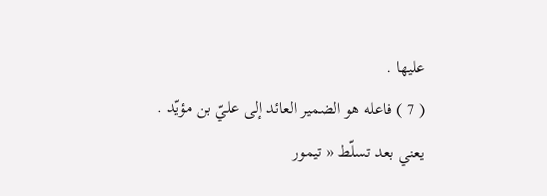عليها .
( 7 ) فاعله هو الضمير العائد إلى عليّ بن مؤيّد . يعني بعد تسلّط « تيمور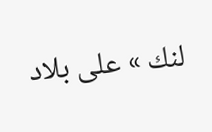لنك » على بلاد